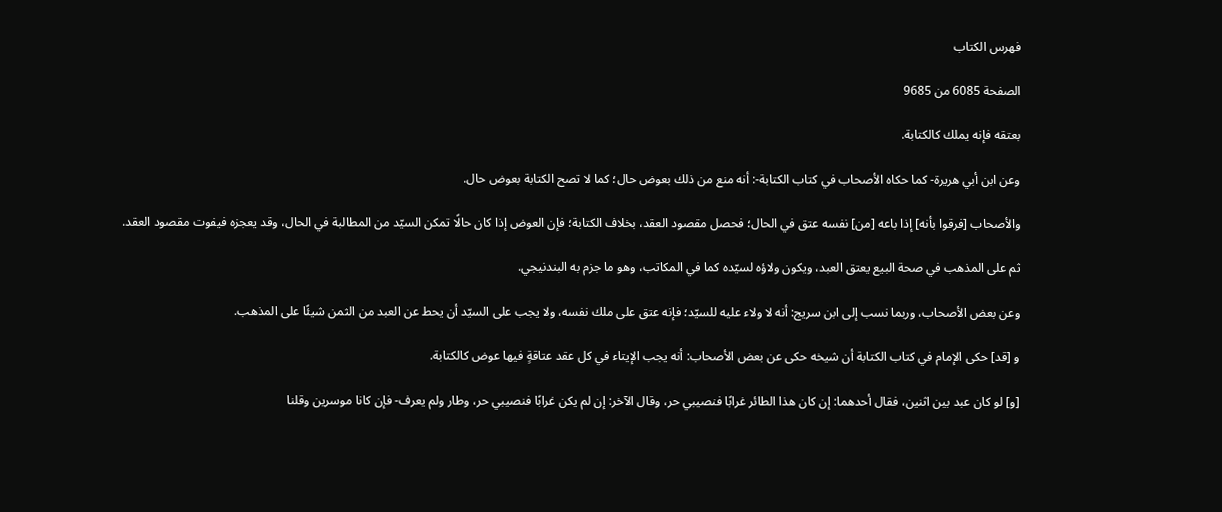فهرس الكتاب

الصفحة 6085 من 9685

بعتقه فإنه يملك كالكتابة.

وعن ابن أبي هريرة- كما حكاه الأصحاب في كتاب الكتابة-: أنه منع من ذلك بعوض حال؛ كما لا تصح الكتابة بعوض حال.

والأصحاب [فرقوا بأنه] إذا باعه [من] نفسه عتق في الحال؛ فحصل مقصود العقد، بخلاف الكتابة؛ فإن العوض إذا كان حالًا تمكن السيّد من المطالبة في الحال، وقد يعجزه فيفوت مقصود العقد.

ثم على المذهب في صحة البيع يعتق العبد، ويكون ولاؤه لسيّده كما في المكاتب، وهو ما جزم به البندنيجي.

وعن بعض الأصحاب، وربما نسب إلى ابن سريج: أنه لا ولاء عليه للسيّد؛ فإنه عتق على ملك نفسه، ولا يجب على السيّد أن يحط عن العبد من الثمن شيئًا على المذهب.

و [قد] حكى الإمام في كتاب الكتابة أن شيخه حكى عن بعض الأصحاب: أنه يجب الإيتاء في كل عقد عتاقةٍ فيها عوض كالكتابة.

[و] لو كان عبد بين اثنين، فقال أحدهما: إن كان هذا الطائر غرابًا فنصيبي حر، وقال الآخر: إن لم يكن غرابًا فنصيبي حر، وطار ولم يعرف- فإن كانا موسرين وقلنا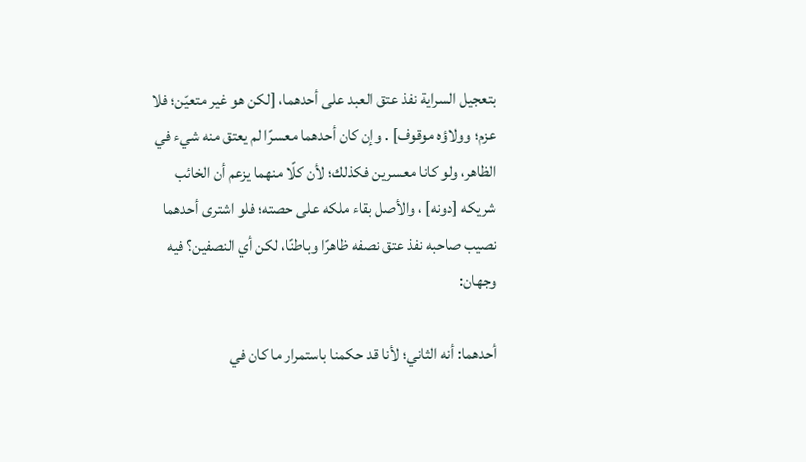بتعجيل السراية نفذ عتق العبد على أحدهما، [لكن هو غير متعيّن؛ فلا عزم؛ وولاؤه موقوف] . وإن كان أحدهما معسرًا لم يعتق منه شيء في الظاهر، ولو كانا معسرين فكذلك؛ لأن كلًا منهما يزعم أن الخائب شريكه [دونه] ، والأصل بقاء ملكه على حصته؛ فلو اشترى أحدهما نصيب صاحبه نفذ عتق نصفه ظاهرًا وباطنًا، لكن أي النصفين؟ فيه وجهان:

أحدهما: أنه الثاني؛ لأنا قد حكمنا باستمرار ما كان في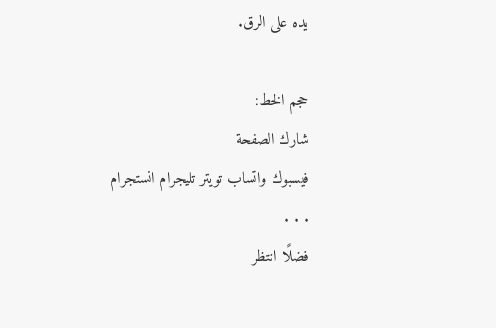يده على الرق.

حجم الخط:
شارك الصفحة
فيسبوك واتساب تويتر تليجرام انستجرام
. . .
فضلًا انتظر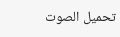تحميل الصوت